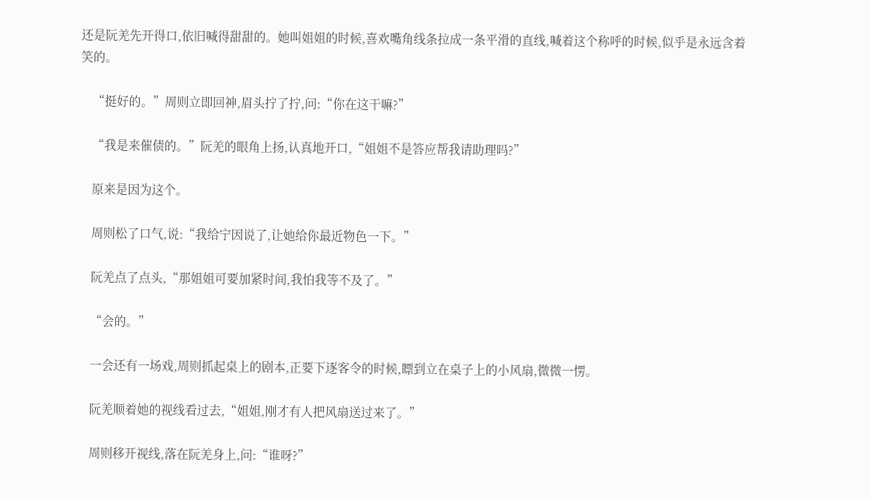还是阮羌先开得口,依旧喊得甜甜的。她叫姐姐的时候,喜欢嘴角线条拉成一条平滑的直线,喊着这个称呼的时候,似乎是永远含着笑的。

    “挺好的。”周则立即回神,眉头拧了拧,问:“你在这干嘛?”

    “我是来催债的。”阮羌的眼角上扬,认真地开口,“姐姐不是答应帮我请助理吗?”

    原来是因为这个。

    周则松了口气,说:“我给宁因说了,让她给你最近物色一下。”

    阮羌点了点头,“那姐姐可要加紧时间,我怕我等不及了。”

    “会的。”

    一会还有一场戏,周则抓起桌上的剧本,正要下逐客令的时候,瞟到立在桌子上的小风扇,微微一愣。

    阮羌顺着她的视线看过去,“姐姐,刚才有人把风扇送过来了。”

    周则移开视线,落在阮羌身上,问:“谁呀?”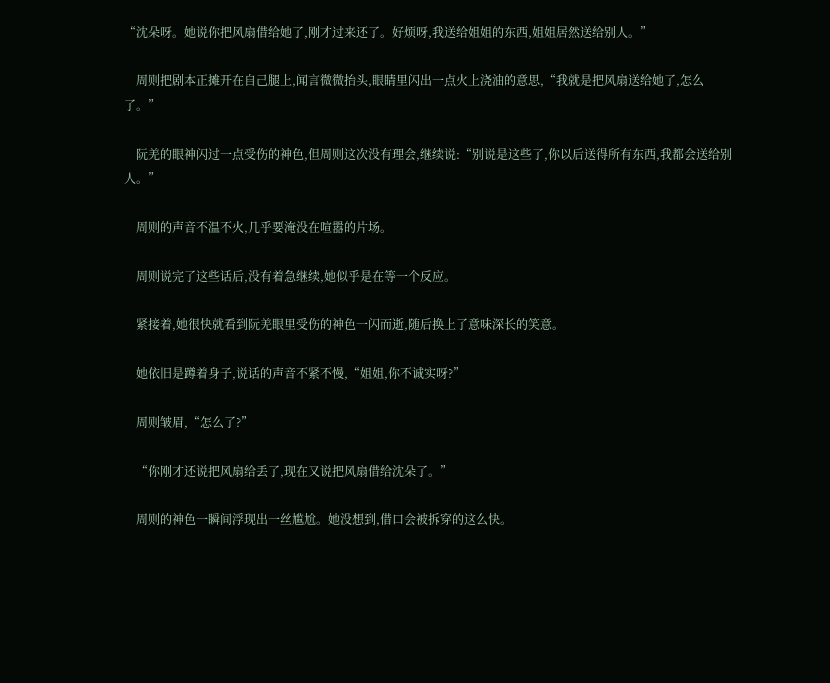“沈朵呀。她说你把风扇借给她了,刚才过来还了。好烦呀,我送给姐姐的东西,姐姐居然送给别人。”

    周则把剧本正摊开在自己腿上,闻言微微抬头,眼睛里闪出一点火上浇油的意思,“我就是把风扇送给她了,怎么了。”

    阮羌的眼神闪过一点受伤的神色,但周则这次没有理会,继续说:“别说是这些了,你以后送得所有东西,我都会送给别人。”

    周则的声音不温不火,几乎要淹没在喧嚣的片场。

    周则说完了这些话后,没有着急继续,她似乎是在等一个反应。

    紧接着,她很快就看到阮羌眼里受伤的神色一闪而逝,随后换上了意味深长的笑意。

    她依旧是蹲着身子,说话的声音不紧不慢,“姐姐,你不诚实呀?”

    周则皱眉,“怎么了?”

    “你刚才还说把风扇给丢了,现在又说把风扇借给沈朵了。”

    周则的神色一瞬间浮现出一丝尴尬。她没想到,借口会被拆穿的这么快。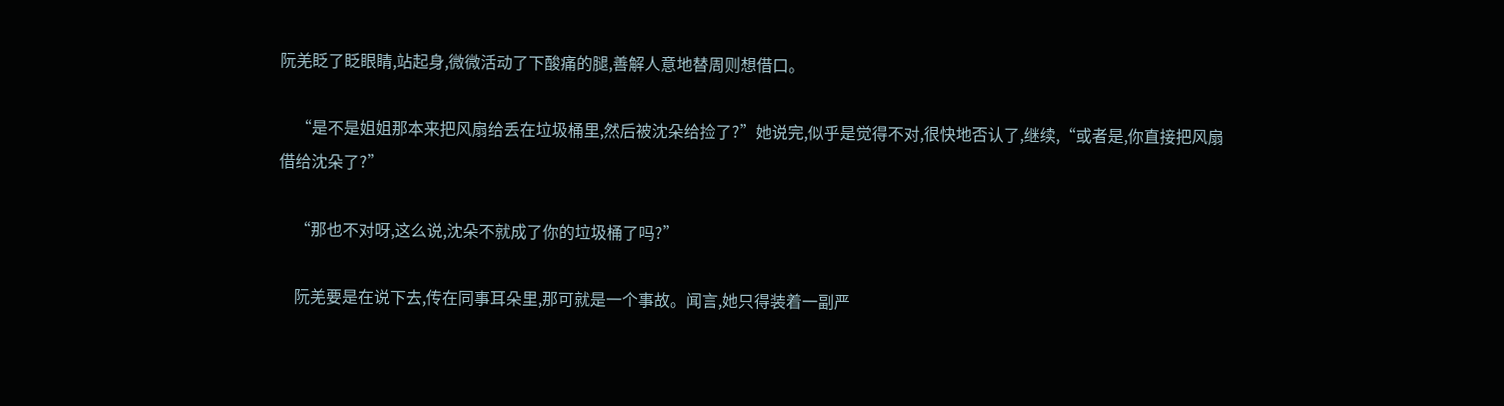阮羌眨了眨眼睛,站起身,微微活动了下酸痛的腿,善解人意地替周则想借口。

    “是不是姐姐那本来把风扇给丢在垃圾桶里,然后被沈朵给捡了?”她说完,似乎是觉得不对,很快地否认了,继续,“或者是,你直接把风扇借给沈朵了?”

    “那也不对呀,这么说,沈朵不就成了你的垃圾桶了吗?”

    阮羌要是在说下去,传在同事耳朵里,那可就是一个事故。闻言,她只得装着一副严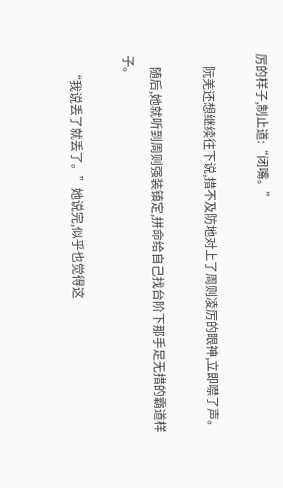厉的样子,制止道:“闭嘴。”

    阮羌还想继续往下说,措不及防地对上了周则凌厉的眼神,立即噤了声。

    随后,她就听到周则强装镇定,拼命给自己找台阶下那手足无措的霸道样子。

    “我说丢了就丢了。”她说完,似乎也觉得这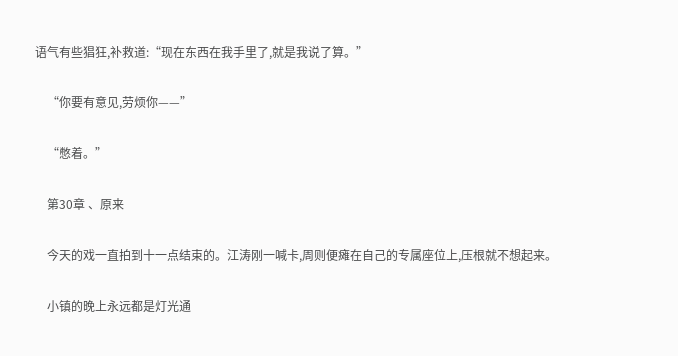语气有些猖狂,补救道:“现在东西在我手里了,就是我说了算。”

    “你要有意见,劳烦你——”

    “憋着。”

    第30章 、原来

    今天的戏一直拍到十一点结束的。江涛刚一喊卡,周则便瘫在自己的专属座位上,压根就不想起来。

    小镇的晚上永远都是灯光通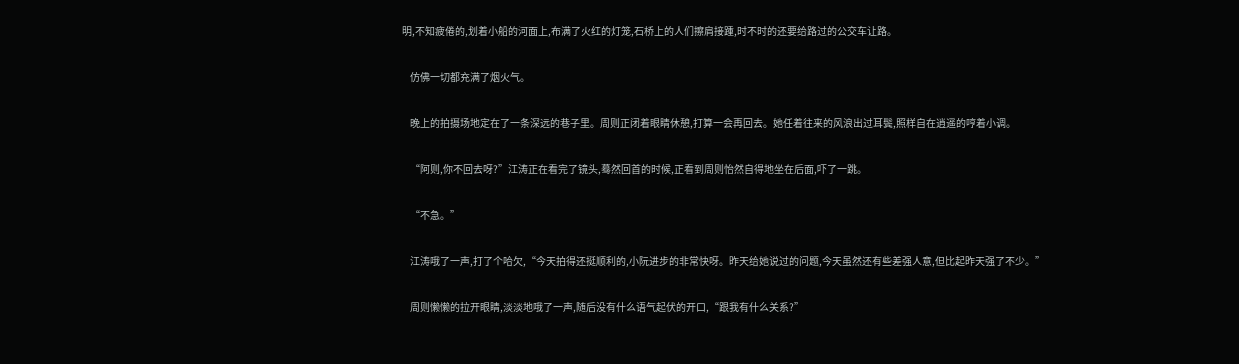明,不知疲倦的,划着小船的河面上,布满了火红的灯笼,石桥上的人们擦肩接踵,时不时的还要给路过的公交车让路。

    仿佛一切都充满了烟火气。

    晚上的拍摄场地定在了一条深远的巷子里。周则正闭着眼睛休憩,打算一会再回去。她任着往来的风浪出过耳鬓,照样自在逍遥的哼着小调。

    “阿则,你不回去呀?”江涛正在看完了镜头,蓦然回首的时候,正看到周则怡然自得地坐在后面,吓了一跳。

    “不急。”

    江涛哦了一声,打了个哈欠,“今天拍得还挺顺利的,小阮进步的非常快呀。昨天给她说过的问题,今天虽然还有些差强人意,但比起昨天强了不少。”

    周则懒懒的拉开眼睛,淡淡地哦了一声,随后没有什么语气起伏的开口,“跟我有什么关系?”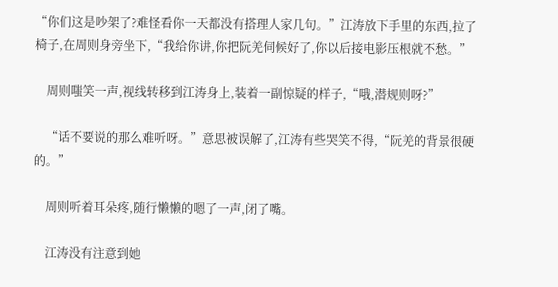“你们这是吵架了?难怪看你一天都没有搭理人家几句。”江涛放下手里的东西,拉了椅子,在周则身旁坐下,“我给你讲,你把阮羌伺候好了,你以后接电影压根就不愁。”

    周则嗤笑一声,视线转移到江涛身上,装着一副惊疑的样子,“哦,潜规则呀?”

    “话不要说的那么难听呀。”意思被误解了,江涛有些哭笑不得,“阮羌的背景很硬的。”

    周则听着耳朵疼,随行懒懒的嗯了一声,闭了嘴。

    江涛没有注意到她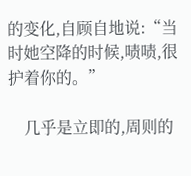的变化,自顾自地说:“当时她空降的时候,啧啧,很护着你的。”

    几乎是立即的,周则的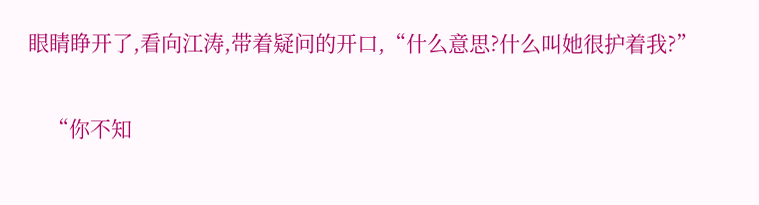眼睛睁开了,看向江涛,带着疑问的开口,“什么意思?什么叫她很护着我?”

    “你不知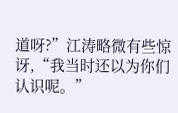道呀?”江涛略微有些惊讶,“我当时还以为你们认识呢。”